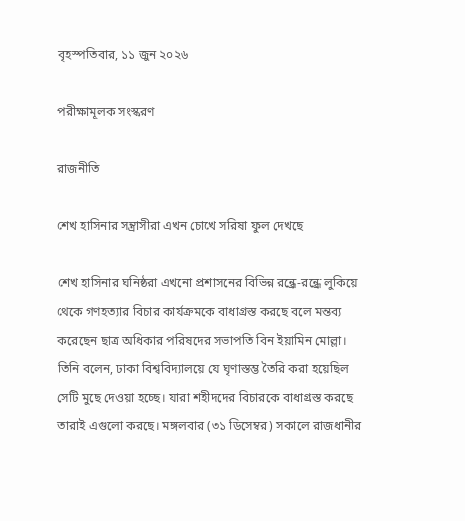বৃহস্পতিবার, ১১ জুন ২০২৬

পরীক্ষামূলক সংস্করণ

রাজনীতি

শেখ হাসিনার সন্ত্রাসীরা এখন চোখে সরিষা ফুল দেখছে

শেখ হাসিনার ঘনিষ্ঠরা এখনো প্রশাসনের বিভিন্ন রন্ধ্রে-রন্ধ্রে লুকিয়ে থেকে গণহত্যার বিচার কার্যক্রমকে বাধাগ্রস্ত করছে বলে মন্তব্য করেছেন ছাত্র অধিকার পরিষদের সভাপতি বিন ইয়ামিন মোল্লা। তিনি বলেন, ঢাকা বিশ্ববিদ্যালয়ে যে ঘৃণাস্তম্ভ তৈরি করা হয়েছিল সেটি মুছে দেওয়া হচ্ছে। যারা শহীদদের বিচারকে বাধাগ্রস্ত করছে তারাই এগুলো করছে। মঙ্গলবার (৩১ ডিসেম্বর) সকালে রাজধানীর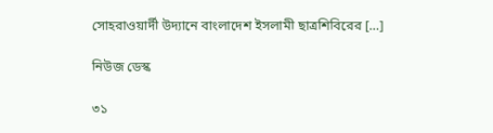সোহরাওয়ার্দী উদ্যানে বাংলাদেশ ইসলামী ছাত্রশিবিরের […]

নিউজ ডেস্ক

৩১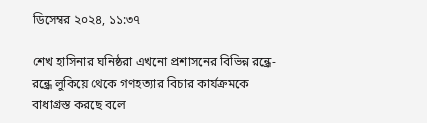ডিসেম্বর ২০২৪, ১১:৩৭

শেখ হাসিনার ঘনিষ্ঠরা এখনো প্রশাসনের বিভিন্ন রন্ধ্রে-রন্ধ্রে লুকিয়ে থেকে গণহত্যার বিচার কার্যক্রমকে বাধাগ্রস্ত করছে বলে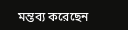মন্তব্য করেছেন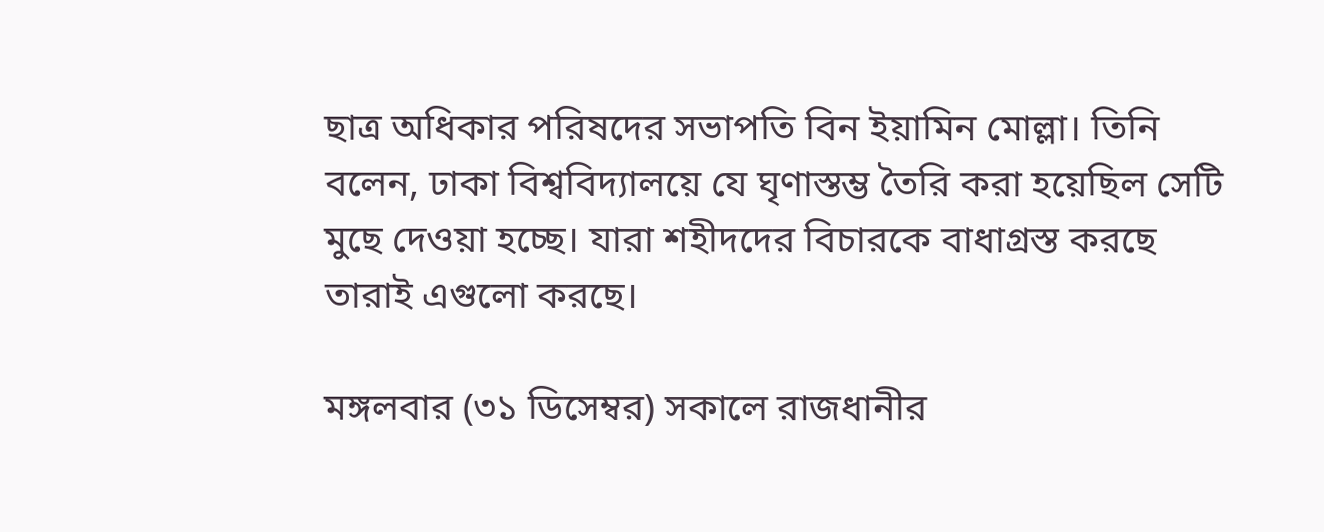ছাত্র অধিকার পরিষদের সভাপতি বিন ইয়ামিন মোল্লা। তিনি বলেন, ঢাকা বিশ্ববিদ্যালয়ে যে ঘৃণাস্তম্ভ তৈরি করা হয়েছিল সেটি মুছে দেওয়া হচ্ছে। যারা শহীদদের বিচারকে বাধাগ্রস্ত করছে তারাই এগুলো করছে।

মঙ্গলবার (৩১ ডিসেম্বর) সকালে রাজধানীর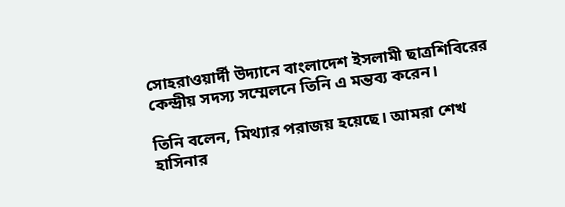সোহরাওয়ার্দী উদ্যানে বাংলাদেশ ইসলামী ছাত্রশিবিরের কেন্দ্রীয় সদস্য সম্মেলনে তিনি এ মন্তব্য করেন।

তিনি বলেন, মিথ্যার পরাজয় হয়েছে। আমরা শেখ হাসিনার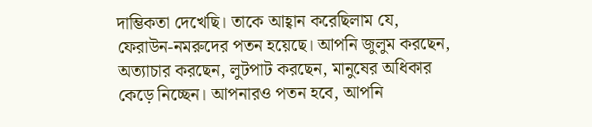দাম্ভিকতা দেখেছি। তাকে আহ্বান করেছিলাম যে, ফেরাউন-নমরুদের পতন হয়েছে। আপনি জুলুম করছেন, অত্যাচার করছেন, লুটপাট করছেন, মানুষের অধিকার কেড়ে নিচ্ছেন। আপনারও পতন হবে, আপনি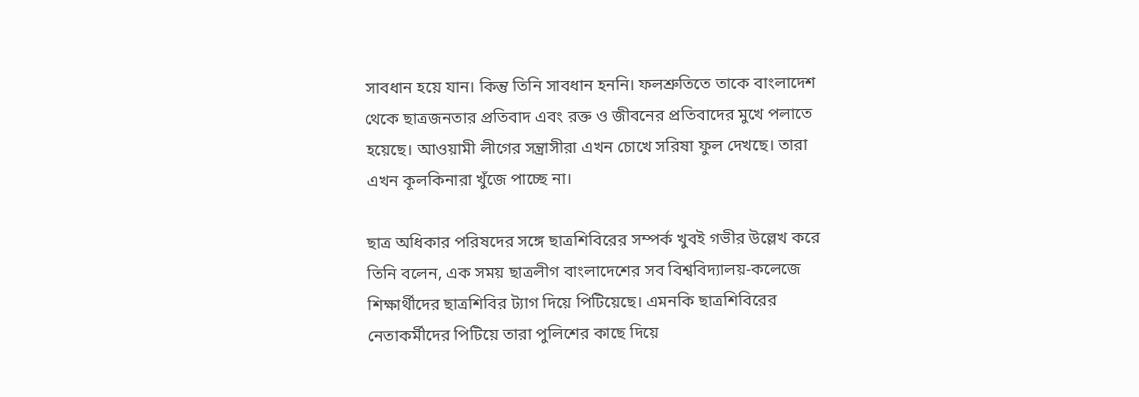সাবধান হয়ে যান। কিন্তু তিনি সাবধান হননি। ফলশ্রুতিতে তাকে বাংলাদেশ থেকে ছাত্রজনতার প্রতিবাদ এবং রক্ত ও জীবনের প্রতিবাদের মুখে পলাতে হয়েছে। আওয়ামী লীগের সন্ত্রাসীরা এখন চোখে সরিষা ফুল দেখছে। তারা এখন কূলকিনারা খুঁজে পাচ্ছে না।

ছাত্র অধিকার পরিষদের সঙ্গে ছাত্রশিবিরের সম্পর্ক খুবই গভীর উল্লেখ করে তিনি বলেন, এক সময় ছাত্রলীগ বাংলাদেশের সব বিশ্ববিদ্যালয়-কলেজে শিক্ষার্থীদের ছাত্রশিবির ট্যাগ দিয়ে পিটিয়েছে। এমনকি ছাত্রশিবিরের নেতাকর্মীদের পিটিয়ে তারা পুলিশের কাছে দিয়ে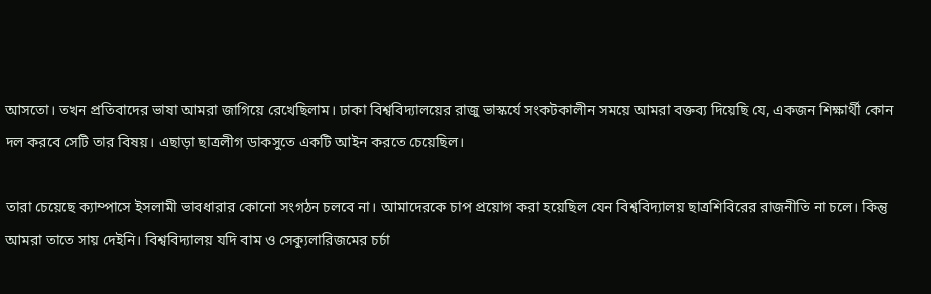আসতো। তখন প্রতিবাদের ভাষা আমরা জাগিয়ে রেখেছিলাম। ঢাকা বিশ্ববিদ্যালয়ের রাজু ভাস্কর্যে সংকটকালীন সময়ে আমরা বক্তব্য দিয়েছি যে, একজন শিক্ষার্থী কোন দল করবে সেটি তার বিষয়। এছাড়া ছাত্রলীগ ডাকসুতে একটি আইন করতে চেয়েছিল।

তারা চেয়েছে ক্যাম্পাসে ইসলামী ভাবধারার কোনো সংগঠন চলবে না। আমাদেরকে চাপ প্রয়োগ করা হয়েছিল যেন বিশ্ববিদ্যালয় ছাত্রশিবিরের রাজনীতি না চলে। কিন্তু আমরা তাতে সায় দেইনি। বিশ্ববিদ্যালয় যদি বাম ও সেক্যুলারিজমের চর্চা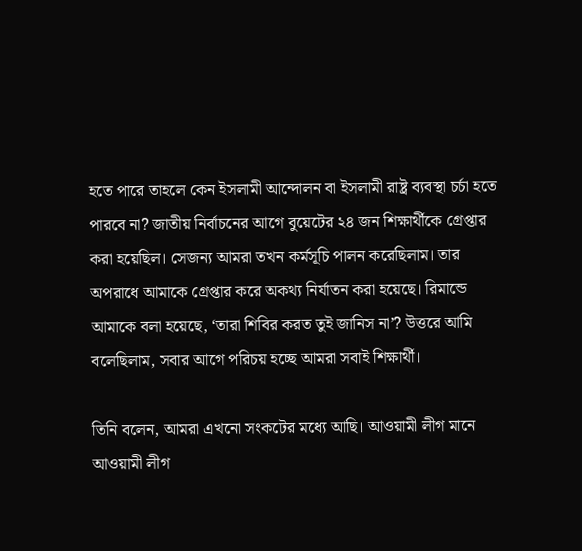হতে পারে তাহলে কেন ইসলামী আন্দোলন বা ইসলামী রাষ্ট্র ব্যবস্থা চর্চা হতে পারবে না? জাতীয় নির্বাচনের আগে বুয়েটের ২৪ জন শিক্ষার্থীকে গ্রেপ্তার করা হয়েছিল। সেজন্য আমরা তখন কর্মসূচি পালন করেছিলাম। তার অপরাধে আমাকে গ্রেপ্তার করে অকথ্য নির্যাতন করা হয়েছে। রিমান্ডে আমাকে বলা হয়েছে, ‘তারা শিবির করত তুই জানিস না’? উত্তরে আমি বলেছিলাম, সবার আগে পরিচয় হচ্ছে আমরা সবাই শিক্ষার্থী।

তিনি বলেন, আমরা এখনো সংকটের মধ্যে আছি। আওয়ামী লীগ মানে আওয়ামী লীগ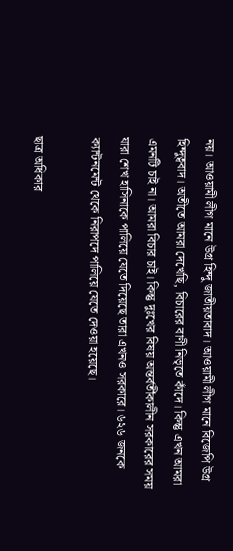নয়। আওয়ামী লীগ মানে উগ্র হিন্দু জাতীয়তাবাদ। আওয়ামী লীগ মানে বিজেপি উগ্র হিন্দুত্ববাদ। অতীতে আমরা দেখেছি, বিচারের বাণী নিভৃতে কাঁদে। কিন্তু এখন আমরা এমনটি চাই না। আমরা বিচার চাই। কিন্তু দুঃখের বিষয় অন্তর্বর্তীকালীন সরকারের সময় যারা শেখ হাসিনাকে পালিয়ে যেতে দিয়েছে তারা এখনও সরকারে। ৬২৬ জনকে ক্যান্টনমেন্ট থেকে নিরাপদে পালিয়ে যেতে দেওয়া হয়েছে।

ছাত্র অধিকার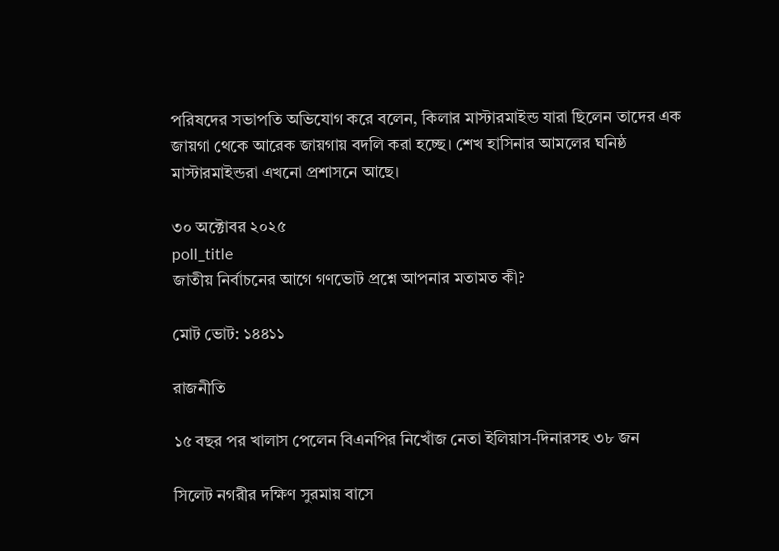পরিষদের সভাপতি অভিযোগ করে বলেন, কিলার মাস্টারমাইন্ড যারা ছিলেন তাদের এক জায়গা থেকে আরেক জায়গায় বদলি করা হচ্ছে। শেখ হাসিনার আমলের ঘনিষ্ঠ মাস্টারমাইন্ডরা এখনো প্রশাসনে আছে।

৩০ অক্টোবর ২০২৫
poll_title
জাতীয় নির্বাচনের আগে গণভোট প্রশ্নে আপনার মতামত কী?

মোট ভোট: ১৪৪১১

রাজনীতি

১৫ বছর পর খালাস পেলেন বিএনপির নিখোঁজ নেতা ইলিয়াস-দিনারসহ ৩৮ জন

সিলেট নগরীর দক্ষিণ সুরমায় বাসে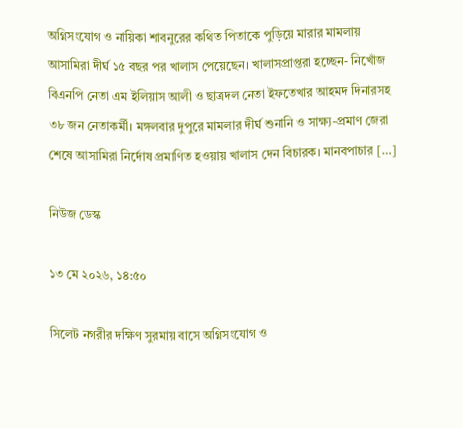অগ্নিসংযোগ ও নায়িকা শাবনুরের কথিত পিতাকে পুড়িয়ে মারার মামলায় আসামিরা দীর্ঘ ১৫ বছর পর খালাস পেয়েছেন। খালাসপ্রাপ্তরা হচ্ছেন- নিখোঁজ বিএনপি নেতা এম ইলিয়াস আলী ও ছাত্রদল নেতা ইফতেখার আহমদ দিনারসহ ৩৮ জন নেতাকর্মী। মঙ্গলবার দুপুরে মামলার দীর্ঘ শুনানি ও সাক্ষ্য-প্রমাণ জেরা শেষে আসামিরা নির্দোষ প্রমাণিত হওয়ায় খালাস দেন বিচারক। মানবপাচার […]

নিউজ ডেস্ক

১৩ মে ২০২৬, ১৪:৫০

সিলেট নগরীর দক্ষিণ সুরমায় বাসে অগ্নিসংযোগ ও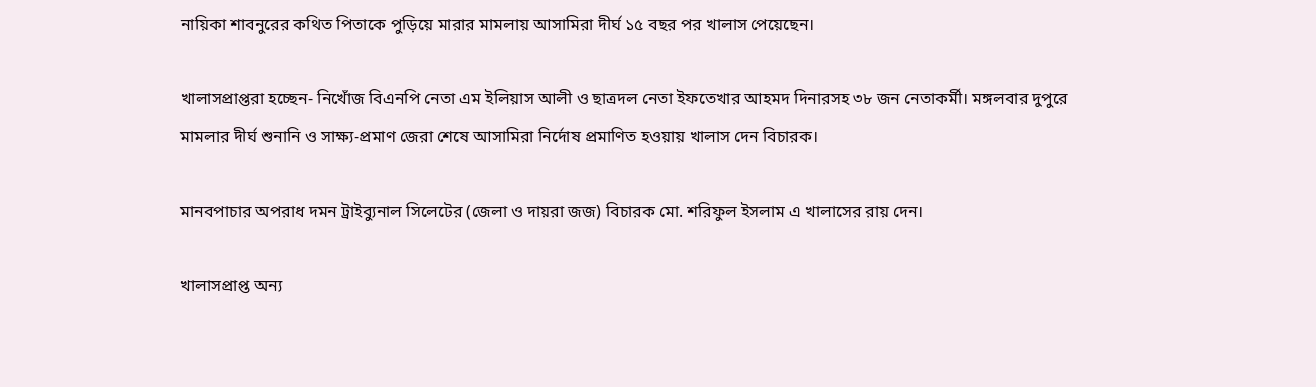নায়িকা শাবনুরের কথিত পিতাকে পুড়িয়ে মারার মামলায় আসামিরা দীর্ঘ ১৫ বছর পর খালাস পেয়েছেন।

খালাসপ্রাপ্তরা হচ্ছেন- নিখোঁজ বিএনপি নেতা এম ইলিয়াস আলী ও ছাত্রদল নেতা ইফতেখার আহমদ দিনারসহ ৩৮ জন নেতাকর্মী। মঙ্গলবার দুপুরে মামলার দীর্ঘ শুনানি ও সাক্ষ্য-প্রমাণ জেরা শেষে আসামিরা নির্দোষ প্রমাণিত হওয়ায় খালাস দেন বিচারক।

মানবপাচার অপরাধ দমন ট্রাইব্যুনাল সিলেটের (জেলা ও দায়রা জজ) বিচারক মো. শরিফুল ইসলাম এ খালাসের রায় দেন।

খালাসপ্রাপ্ত অন্য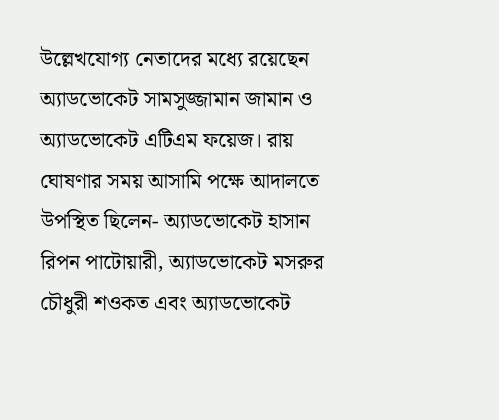উল্লেখযোগ্য নেতাদের মধ্যে রয়েছেন অ্যাডভোকেট সামসুজ্জামান জামান ও অ্যাডভোকেট এটিএম ফয়েজ। রায় ঘোষণার সময় আসামি পক্ষে আদালতে উপস্থিত ছিলেন- অ্যাডভোকেট হাসান রিপন পাটোয়ারী, অ্যাডভোকেট মসরুর চৌধুরী শওকত এবং অ্যাডভোকেট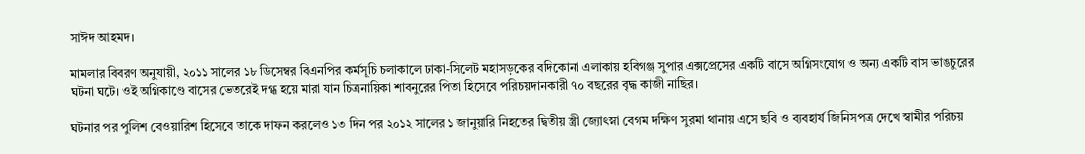সাঈদ আহমদ।

মামলার বিবরণ অনুযায়ী, ২০১১ সালের ১৮ ডিসেম্বর বিএনপির কর্মসূচি চলাকালে ঢাকা-সিলেট মহাসড়কের বদিকোনা এলাকায় হবিগঞ্জ সুপার এক্সপ্রেসের একটি বাসে অগ্নিসংযোগ ও অন্য একটি বাস ভাঙচুরের ঘটনা ঘটে। ওই অগ্নিকাণ্ডে বাসের ভেতরেই দগ্ধ হয়ে মারা যান চিত্রনায়িকা শাবনুরের পিতা হিসেবে পরিচয়দানকারী ৭০ বছরের বৃদ্ধ কাজী নাছির।

ঘটনার পর পুলিশ বেওয়ারিশ হিসেবে তাকে দাফন করলেও ১৩ দিন পর ২০১২ সালের ১ জানুয়ারি নিহতের দ্বিতীয় স্ত্রী জ্যোৎস্না বেগম দক্ষিণ সুরমা থানায় এসে ছবি ও ব্যবহার্য জিনিসপত্র দেখে স্বামীর পরিচয়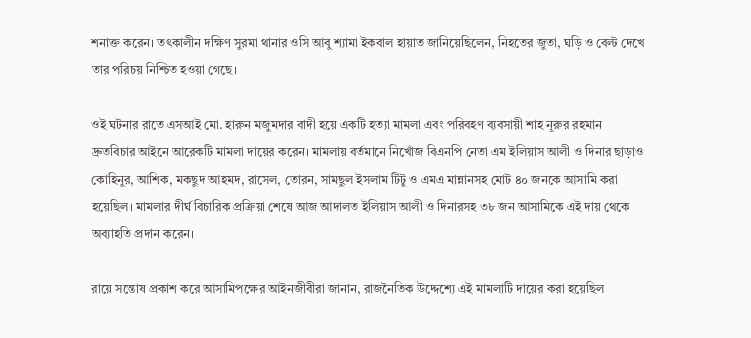শনাক্ত করেন। তৎকালীন দক্ষিণ সুরমা থানার ওসি আবু শ্যামা ইকবাল হায়াত জানিয়েছিলেন, নিহতের জুতা, ঘড়ি ও বেল্ট দেখে তার পরিচয় নিশ্চিত হওয়া গেছে।

ওই ঘটনার রাতে এসআই মো. হারুন মজুমদার বাদী হয়ে একটি হত্যা মামলা এবং পরিবহণ ব্যবসায়ী শাহ নূরুর রহমান দ্রুতবিচার আইনে আরেকটি মামলা দায়ের করেন। মামলায় বর্তমানে নিখোঁজ বিএনপি নেতা এম ইলিয়াস আলী ও দিনার ছাড়াও কোহিনুর, আশিক, মকছুদ আহমদ, রাসেল, তোরন, সামছুল ইসলাম টিটু ও এমএ মান্নানসহ মোট ৪০ জনকে আসামি করা হয়েছিল। মামলার দীর্ঘ বিচারিক প্রক্রিয়া শেষে আজ আদালত ইলিয়াস আলী ও দিনারসহ ৩৮ জন আসামিকে এই দায় থেকে অব্যাহতি প্রদান করেন।

রায়ে সন্তোষ প্রকাশ করে আসামিপক্ষের আইনজীবীরা জানান, রাজনৈতিক উদ্দেশ্যে এই মামলাটি দায়ের করা হয়েছিল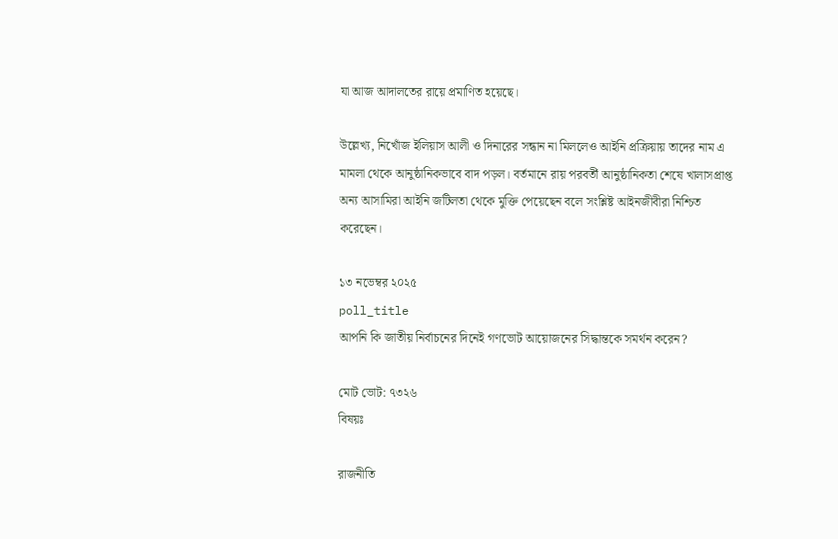যা আজ আদালতের রায়ে প্রমাণিত হয়েছে।

উল্লেখ্য, নিখোঁজ ইলিয়াস আলী ও দিনারের সন্ধান না মিললেও আইনি প্রক্রিয়ায় তাদের নাম এ মামলা থেকে আনুষ্ঠানিকভাবে বাদ পড়ল। বর্তমানে রায় পরবর্তী আনুষ্ঠানিকতা শেষে খালাসপ্রাপ্ত অন্য আসামিরা আইনি জটিলতা থেকে মুক্তি পেয়েছেন বলে সংশ্লিষ্ট আইনজীবীরা নিশ্চিত করেছেন।

১৩ নভেম্বর ২০২৫
poll_title
আপনি কি জাতীয় নির্বাচনের দিনেই গণভোট আয়োজনের সিদ্ধান্তকে সমর্থন করেন?

মোট ভোট: ৭৩২৬
বিষয়ঃ

রাজনীতি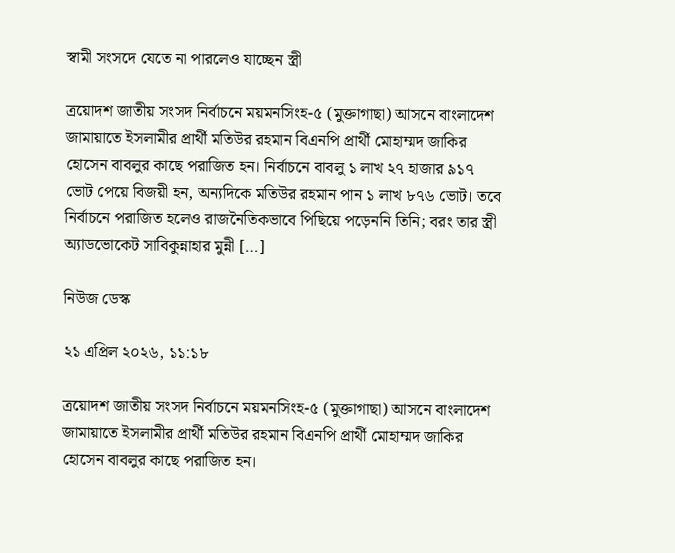স্বামী সংসদে যেতে না পারলেও যাচ্ছেন স্ত্রী

ত্রয়োদশ জাতীয় সংসদ নির্বাচনে ময়মনসিংহ-৫ (মুক্তাগাছা) আসনে বাংলাদেশ জামায়াতে ইসলামীর প্রার্থী মতিউর রহমান বিএনপি প্রার্থী মোহাম্মদ জাকির হোসেন বাবলুর কাছে পরাজিত হন। নির্বাচনে বাবলু ১ লাখ ২৭ হাজার ৯১৭ ভোট পেয়ে বিজয়ী হন, অন্যদিকে মতিউর রহমান পান ১ লাখ ৮৭৬ ভোট। তবে নির্বাচনে পরাজিত হলেও রাজনৈতিকভাবে পিছিয়ে পড়েননি তিনি; বরং তার স্ত্রী অ্যাডভোকেট সাবিকুন্নাহার মুন্নী […]

নিউজ ডেস্ক

২১ এপ্রিল ২০২৬, ১১:১৮

ত্রয়োদশ জাতীয় সংসদ নির্বাচনে ময়মনসিংহ-৫ (মুক্তাগাছা) আসনে বাংলাদেশ জামায়াতে ইসলামীর প্রার্থী মতিউর রহমান বিএনপি প্রার্থী মোহাম্মদ জাকির হোসেন বাবলুর কাছে পরাজিত হন।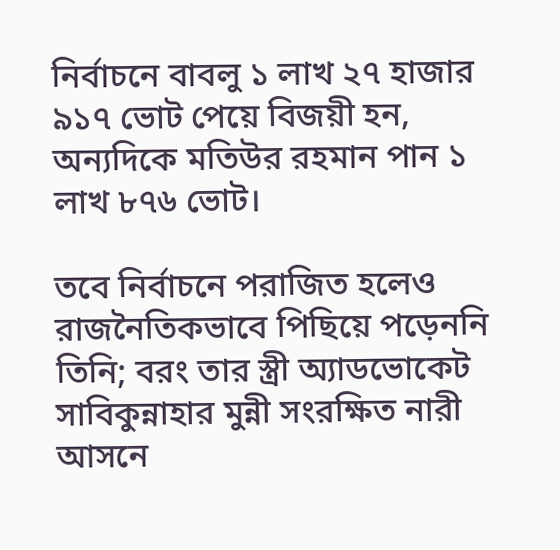নির্বাচনে বাবলু ১ লাখ ২৭ হাজার ৯১৭ ভোট পেয়ে বিজয়ী হন, অন্যদিকে মতিউর রহমান পান ১ লাখ ৮৭৬ ভোট।

তবে নির্বাচনে পরাজিত হলেও রাজনৈতিকভাবে পিছিয়ে পড়েননি তিনি; বরং তার স্ত্রী অ্যাডভোকেট সাবিকুন্নাহার মুন্নী সংরক্ষিত নারী আসনে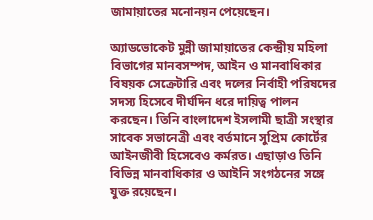জামায়াতের মনোনয়ন পেয়েছেন।

অ্যাডভোকেট মুন্নী জামায়াতের কেন্দ্রীয় মহিলা বিভাগের মানবসম্পদ, আইন ও মানবাধিকার বিষয়ক সেক্রেটারি এবং দলের নির্বাহী পরিষদের সদস্য হিসেবে দীর্ঘদিন ধরে দায়িত্ব পালন করছেন। তিনি বাংলাদেশ ইসলামী ছাত্রী সংস্থার সাবেক সভানেত্রী এবং বর্তমানে সুপ্রিম কোর্টের আইনজীবী হিসেবেও কর্মরত। এছাড়াও তিনি বিভিন্ন মানবাধিকার ও আইনি সংগঠনের সঙ্গে যুক্ত রয়েছেন।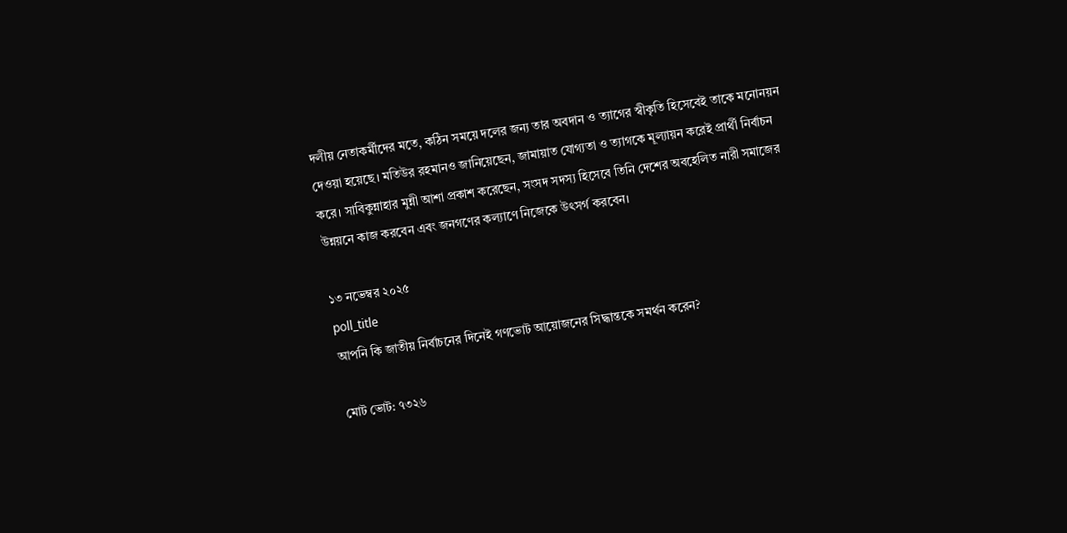দলীয় নেতাকর্মীদের মতে, কঠিন সময়ে দলের জন্য তার অবদান ও ত্যাগের স্বীকৃতি হিসেবেই তাকে মনোনয়ন দেওয়া হয়েছে। মতিউর রহমানও জানিয়েছেন, জামায়াত যোগ্যতা ও ত্যাগকে মূল্যায়ন করেই প্রার্থী নির্বাচন করে। সাবিকুন্নাহার মুন্নী আশা প্রকাশ করেছেন, সংসদ সদস্য হিসেবে তিনি দেশের অবহেলিত নারী সমাজের উন্নয়নে কাজ করবেন এবং জনগণের কল্যাণে নিজেকে উৎসর্গ করবেন।

১৩ নভেম্বর ২০২৫
poll_title
আপনি কি জাতীয় নির্বাচনের দিনেই গণভোট আয়োজনের সিদ্ধান্তকে সমর্থন করেন?

মোট ভোট: ৭৩২৬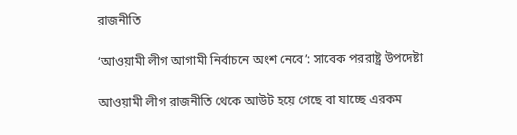রাজনীতি

‘আওয়ামী লীগ আগামী নির্বাচনে অংশ নেবে’: সাবেক পররাষ্ট্র উপদেষ্টা

আওয়ামী লীগ রাজনীতি থেকে আউট হয়ে গেছে বা যাচ্ছে এরকম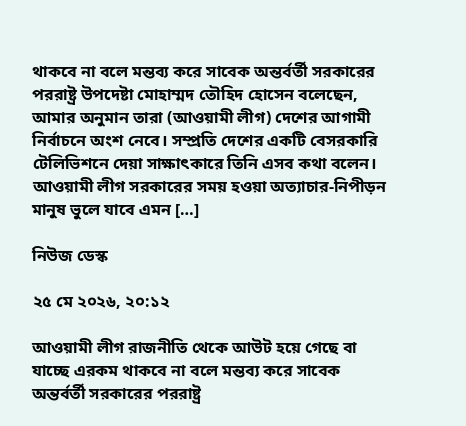থাকবে না বলে মন্তব্য করে সাবেক অন্তর্বর্তী সরকারের পররাষ্ট্র উপদেষ্টা মোহাম্মদ তৌহিদ হোসেন বলেছেন, আমার অনুমান তারা (আওয়ামী লীগ) দেশের আগামী নির্বাচনে অংশ নেবে। সম্প্রতি দেশের একটি বেসরকারি টেলিভিশনে দেয়া সাক্ষাৎকারে তিনি এসব কথা বলেন। আওয়ামী লীগ সরকারের সময় হওয়া অত্যাচার-নিপীড়ন মানুষ ভুলে যাবে এমন […]

নিউজ ডেস্ক

২৫ মে ২০২৬, ২০:১২

আওয়ামী লীগ রাজনীতি থেকে আউট হয়ে গেছে বা যাচ্ছে এরকম থাকবে না বলে মন্তব্য করে সাবেক অন্তর্বর্তী সরকারের পররাষ্ট্র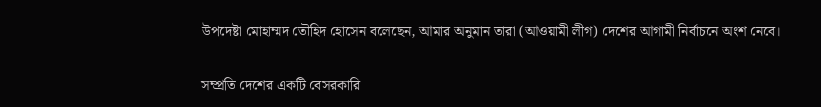উপদেষ্টা মোহাম্মদ তৌহিদ হোসেন বলেছেন, আমার অনুমান তারা (আওয়ামী লীগ) দেশের আগামী নির্বাচনে অংশ নেবে।

সম্প্রতি দেশের একটি বেসরকারি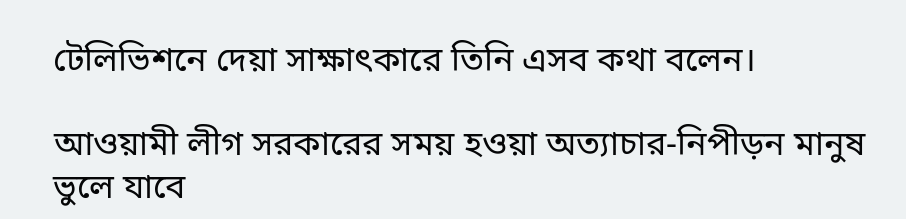টেলিভিশনে দেয়া সাক্ষাৎকারে তিনি এসব কথা বলেন।

আওয়ামী লীগ সরকারের সময় হওয়া অত্যাচার-নিপীড়ন মানুষ ভুলে যাবে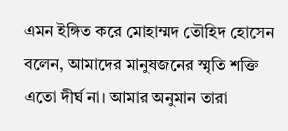এমন ইঙ্গিত করে মোহাম্মদ তৌহিদ হোসেন বলেন, আমাদের মানুষজনের স্মৃতি শক্তি এতো দীর্ঘ না। আমার অনুমান তারা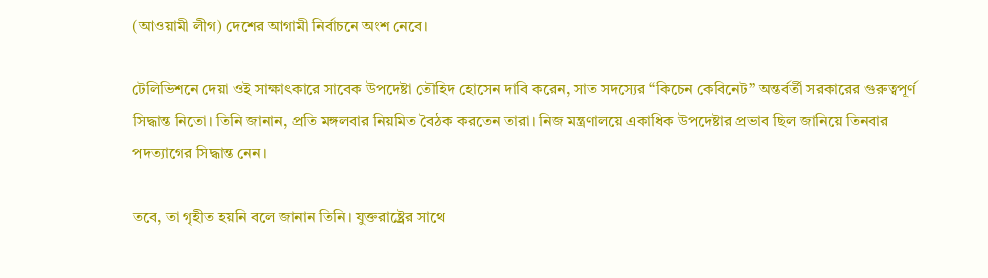(আওয়ামী লীগ) দেশের আগামী নির্বাচনে অংশ নেবে।

টেলিভিশনে দেয়া ওই সাক্ষাৎকারে সাবেক উপদেষ্টা তৌহিদ হোসেন দাবি করেন, সাত সদস্যের “কিচেন কেবিনেট” অন্তর্বর্তী সরকারের গুরুত্বপূর্ণ সিদ্ধান্ত নিতো। তিনি জানান, প্রতি মঙ্গলবার নিয়মিত বৈঠক করতেন তারা। নিজ মন্ত্রণালয়ে একাধিক উপদেষ্টার প্রভাব ছিল জানিয়ে তিনবার পদত্যাগের সিদ্ধান্ত নেন।

তবে, তা গৃহীত হয়নি বলে জানান তিনি। যুক্তরাষ্ট্র্রের সাথে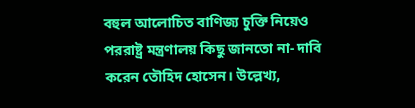বহুল আলোচিত বাণিজ্য চুক্তি নিয়েও পররাষ্ট্র মন্ত্রণালয় কিছু জানতো না- দাবি করেন তৌহিদ হোসেন। উল্লেখ্য,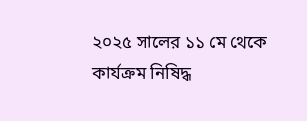২০২৫ সালের ১১ মে থেকে কার্যক্রম নিষিদ্ধ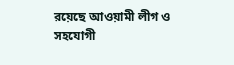রয়েছে আওয়ামী লীগ ও সহযোগী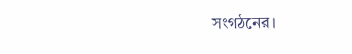সংগঠনের।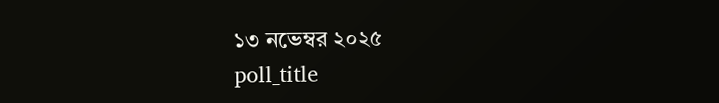১৩ নভেম্বর ২০২৫
poll_title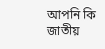আপনি কি জাতীয়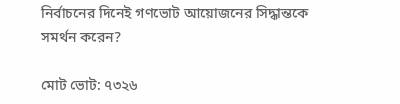নির্বাচনের দিনেই গণভোট আয়োজনের সিদ্ধান্তকে সমর্থন করেন?

মোট ভোট: ৭৩২৬